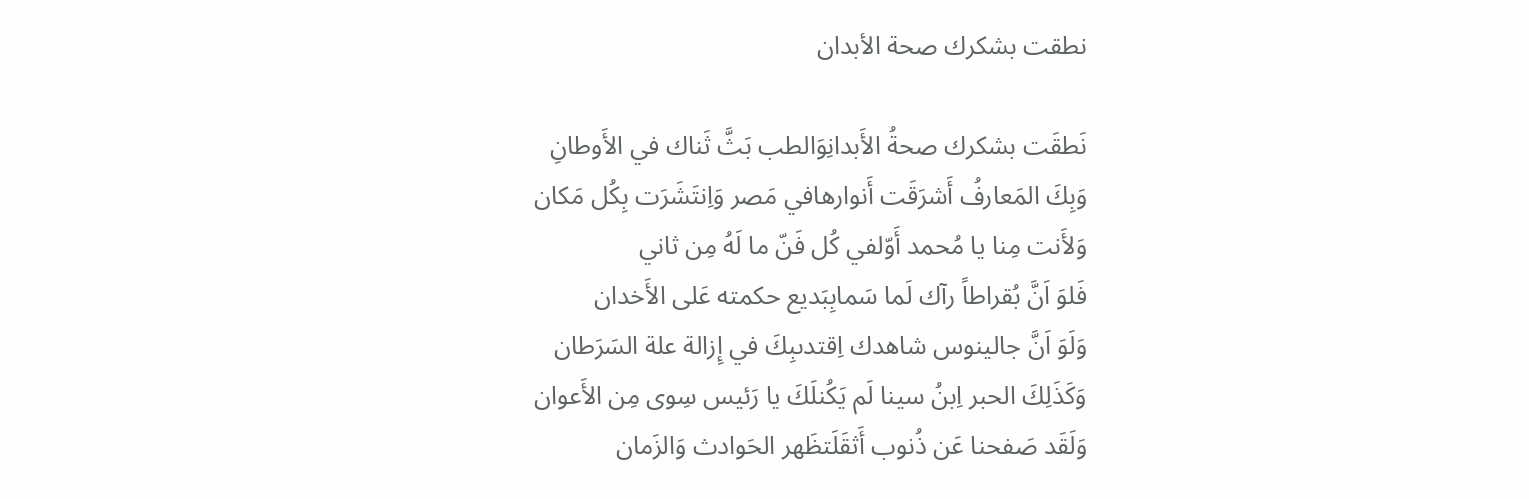نطقت بشكرك صحة الأبدان

نَطقَت بشكرك صحةُ الأَبدانِوَالطب بَثَّ ثَناك في الأَوطانِ
وَبِكَ المَعارفُ أَشرَقَت أَنوارهافي مَصر وَاِنتَشَرَت بِكُل مَكان
وَلأَنت مِنا يا مُحمد أَوّلفي كُل فَنّ ما لَهُ مِن ثاني
فَلوَ اَنَّ بُقراطاً رآك لَما سَمابِبَديع حكمته عَلى الأَخدان
وَلَوَ اَنَّ جالينوس شاهدك اِقتدىبِكَ في إِزالة علة السَرَطان
وَكَذَلِكَ الحبر اِبنُ سينا لَم يَكُنلَكَ يا رَئيس سِوى مِن الأَعوان
وَلَقَد صَفحنا عَن ذُنوب أَثقَلَتظَهر الحَوادث وَالزَمان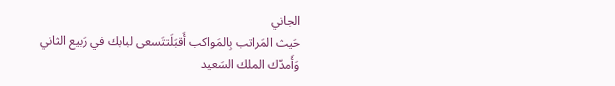الجاني
حَيث المَراتب بِالمَواكب أَقبَلَتتَسعى لبابك في رَبيع الثاني
وَأَمدّك الملك السَعيد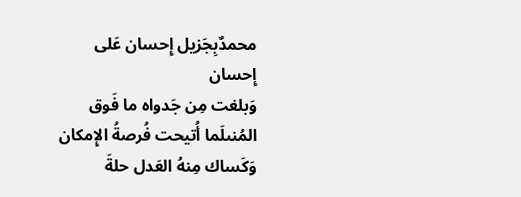محمدٌبِجَزيل إِحسان عَلى إِحسان
وَبلغت مِن جَدواه ما فَوق المُنىلَما أُتيحت فُرصةُ الإِمكان
وَكَساك مِنهُ العَدل حلةَ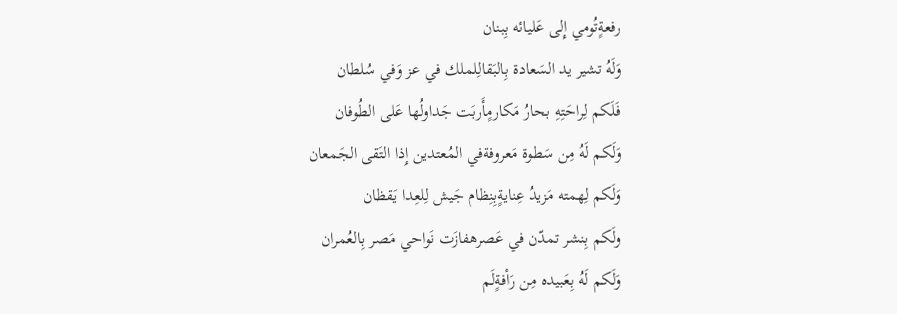رفعةٍتُومي إِلى عَليائه بِبنان
وَلَهُ تشير يد السَعادة بِالبَقالِلملك في عز وَفي سُلطان
فَلَكم لِراحَتِهِ بحارُ مَكارمٍأَربَت جَداولُها عَلى الطُوفان
وَلَكم لَهُ مِن سَطوة مَعروفةفي المُعتدين إِذا التَقى الجَمعان
وَلَكم لِهمته مَزيدُ عِنايةٍبِنِظام جَيش لِلعِدا يَقظان
ولَكم بِنشر تمدّن في عَصرهفازَت نَواحي مَصر بِالعُمران
وَلَكم لَهُ بِعَبيده مِن رَأفةٍلَم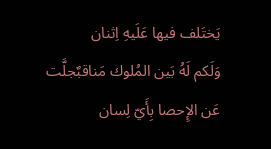يَختَلف فيها عَلَيهِ اِثنان
وَلَكم لَهُ بَين المُلوك مَناقبٌجلَّت عَن الإِحصا بِأَيّ لِسان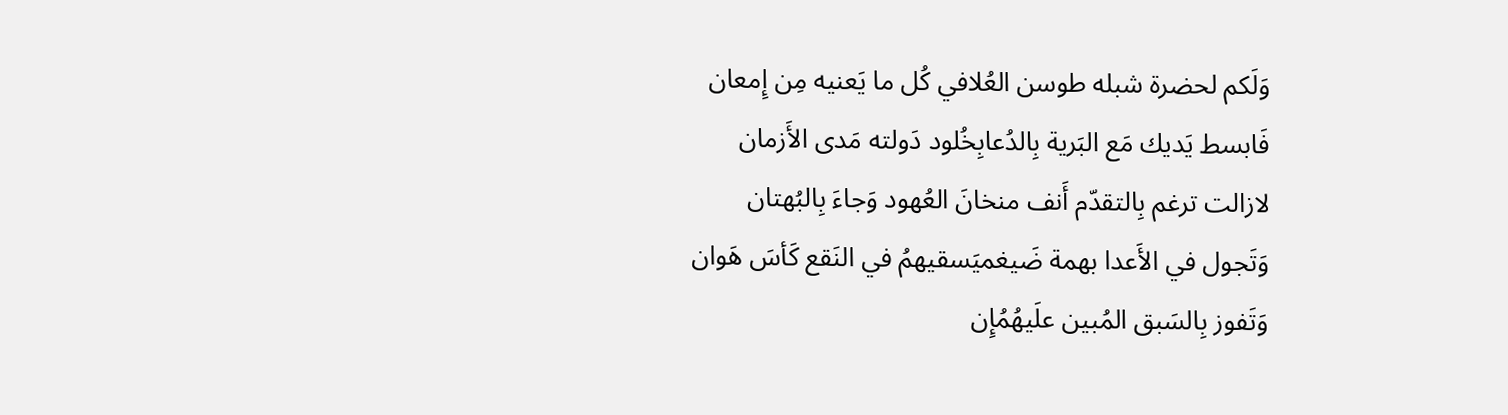وَلَكم لحضرة شبله طوسن العُلافي كُل ما يَعنيه مِن إِمعان
فَابسط يَديك مَع البَرية بِالدُعابِخُلود دَولته مَدى الأَزمان
لازالت ترغم بِالتقدّم أَنف منخانَ العُهود وَجاءَ بِالبُهتان
وَتَجول في الأَعدا بهمة ضَيغميَسقيهمُ في النَقع كَأسَ هَوان
وَتَفوز بِالسَبق المُبين علَيهُمُإِن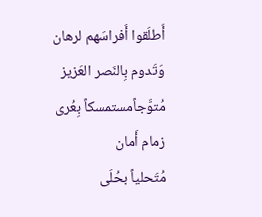أَطلَقوا أَفراسَهم لرهان
وَتَدوم بِالنَصر العَزيز مُتوَّجاًمستمسكاً بِعُرى زمام أَمان
مُتَحلياً بحُلَى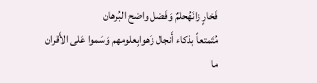فَخارٍ زانَهُحلمٌ وَفَضل واضح البُرهان
مُتَمتعاً بذكاء أَنجال زَهوابِعلومهم وَسَموا عَلى الأَقران
ما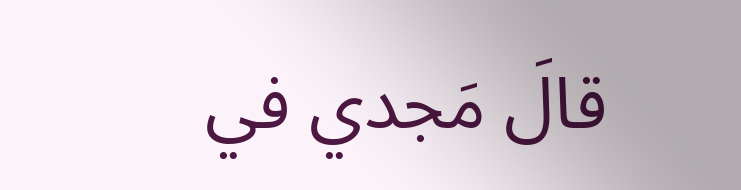قالَ مَجدي في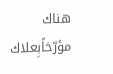هناك مؤرّخاًبِعلاك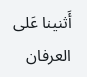أَثنينا عَلى العرفان